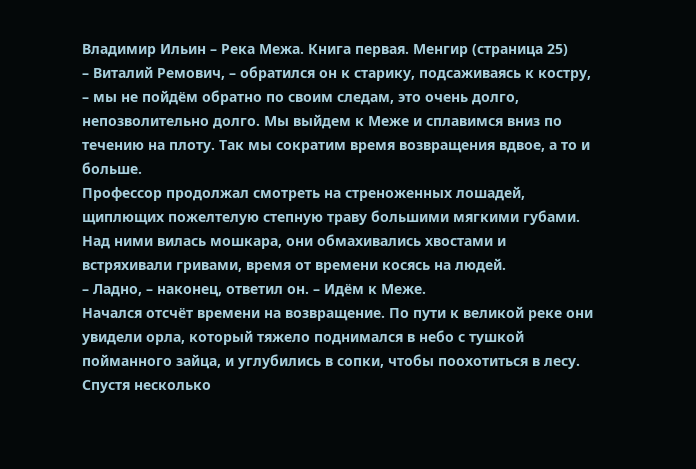Владимир Ильин – Река Межа. Книга первая. Менгир (страница 25)
– Виталий Ремович, – обратился он к старику, подсаживаясь к костру, – мы не пойдём обратно по своим следам, это очень долго, непозволительно долго. Мы выйдем к Меже и сплавимся вниз по течению на плоту. Так мы сократим время возвращения вдвое, а то и больше.
Профессор продолжал смотреть на стреноженных лошадей, щиплющих пожелтелую степную траву большими мягкими губами. Над ними вилась мошкара, они обмахивались хвостами и встряхивали гривами, время от времени косясь на людей.
– Ладно, – наконец, ответил он. – Идём к Меже.
Начался отсчёт времени на возвращение. По пути к великой реке они увидели орла, который тяжело поднимался в небо с тушкой пойманного зайца, и углубились в сопки, чтобы поохотиться в лесу. Спустя несколько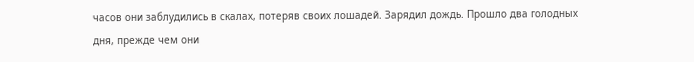часов они заблудились в скалах, потеряв своих лошадей. Зарядил дождь. Прошло два голодных дня, прежде чем они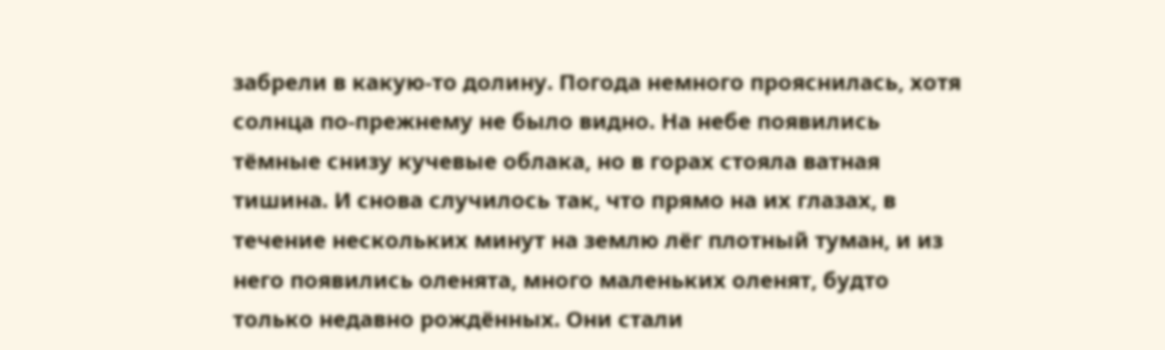забрели в какую-то долину. Погода немного прояснилась, хотя солнца по-прежнему не было видно. На небе появились тёмные снизу кучевые облака, но в горах стояла ватная тишина. И снова случилось так, что прямо на их глазах, в течение нескольких минут на землю лёг плотный туман, и из него появились оленята, много маленьких оленят, будто только недавно рождённых. Они стали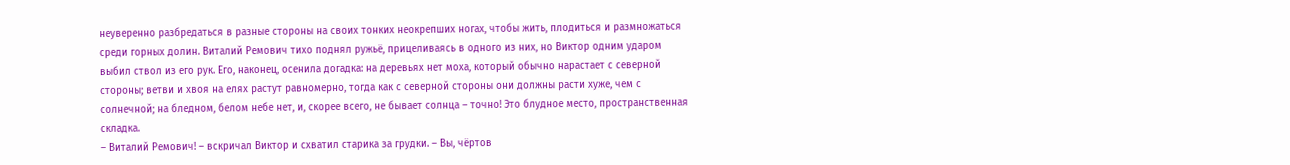неуверенно разбредаться в разные стороны на своих тонких неокрепших ногах, чтобы жить, плодиться и размножаться среди горных долин. Виталий Ремович тихо поднял ружьё, прицеливаясь в одного из них, но Виктор одним ударом выбил ствол из его рук. Его, наконец, осенила догадка: на деревьях нет моха, который обычно нарастает с северной стороны; ветви и хвоя на елях растут равномерно, тогда как с северной стороны они должны расти хуже, чем с солнечной; на бледном, белом небе нет, и, скорее всего, не бывает солнца – точно! Это блудное место, пространственная складка.
– Виталий Ремович! – вскричал Виктор и схватил старика за грудки. – Вы, чёртов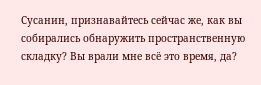Сусанин, признавайтесь сейчас же, как вы собирались обнаружить пространственную складку? Вы врали мне всё это время, да?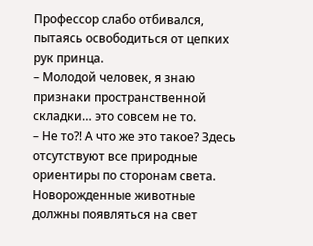Профессор слабо отбивался, пытаясь освободиться от цепких рук принца.
– Молодой человек, я знаю признаки пространственной складки… это совсем не то.
– Не то?! А что же это такое? Здесь отсутствуют все природные ориентиры по сторонам света. Новорожденные животные должны появляться на свет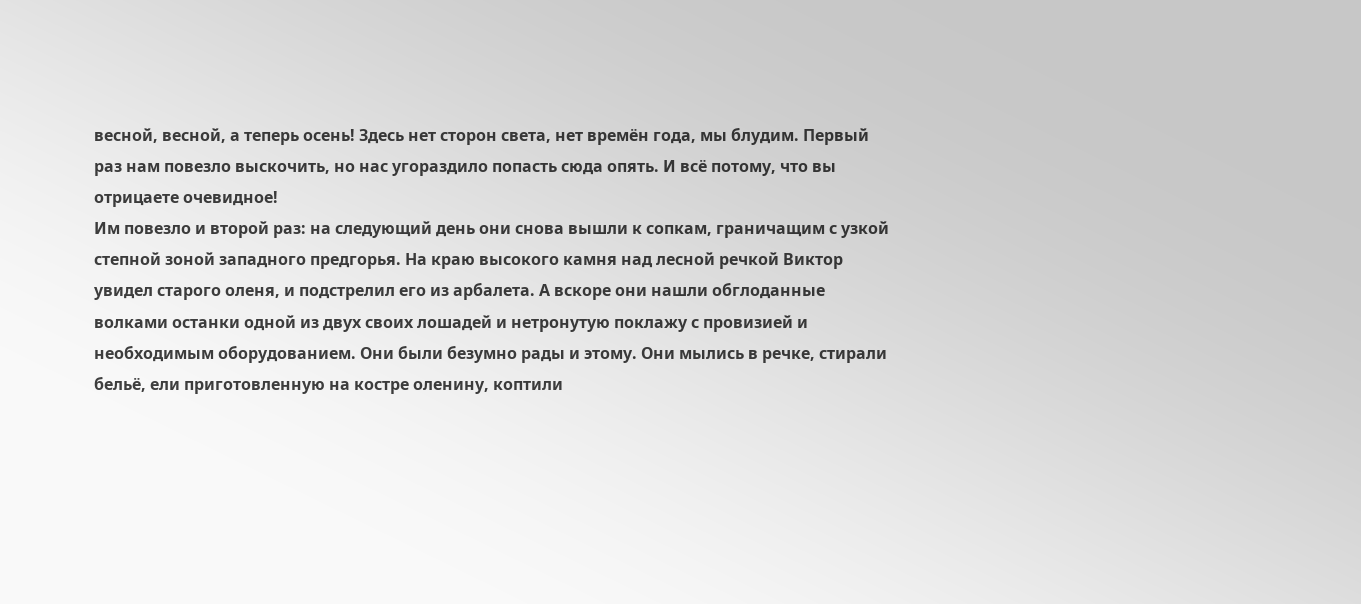весной, весной, а теперь осень! Здесь нет сторон света, нет времён года, мы блудим. Первый раз нам повезло выскочить, но нас угораздило попасть сюда опять. И всё потому, что вы отрицаете очевидное!
Им повезло и второй раз: на следующий день они снова вышли к сопкам, граничащим с узкой степной зоной западного предгорья. На краю высокого камня над лесной речкой Виктор увидел старого оленя, и подстрелил его из арбалета. А вскоре они нашли обглоданные волками останки одной из двух своих лошадей и нетронутую поклажу с провизией и необходимым оборудованием. Они были безумно рады и этому. Они мылись в речке, стирали бельё, ели приготовленную на костре оленину, коптили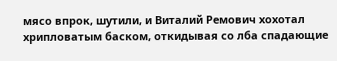мясо впрок, шутили, и Виталий Ремович хохотал хрипловатым баском, откидывая со лба спадающие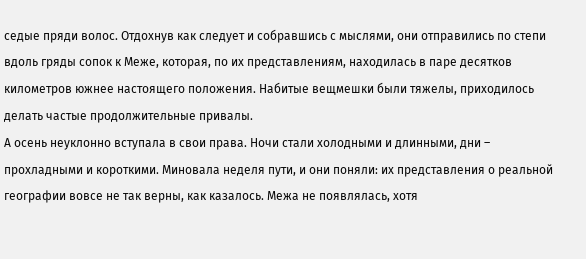седые пряди волос. Отдохнув как следует и собравшись с мыслями, они отправились по степи вдоль гряды сопок к Меже, которая, по их представлениям, находилась в паре десятков километров южнее настоящего положения. Набитые вещмешки были тяжелы, приходилось делать частые продолжительные привалы.
А осень неуклонно вступала в свои права. Ночи стали холодными и длинными, дни – прохладными и короткими. Миновала неделя пути, и они поняли: их представления о реальной географии вовсе не так верны, как казалось. Межа не появлялась, хотя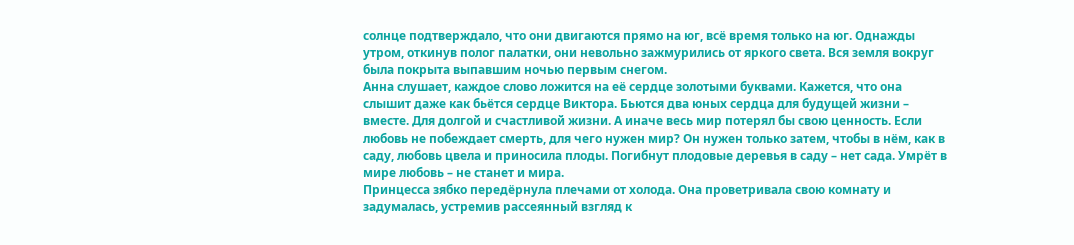солнце подтверждало, что они двигаются прямо на юг, всё время только на юг. Однажды утром, откинув полог палатки, они невольно зажмурились от яркого света. Вся земля вокруг была покрыта выпавшим ночью первым снегом.
Анна слушает, каждое слово ложится на её сердце золотыми буквами. Кажется, что она слышит даже как бьётся сердце Виктора. Бьются два юных сердца для будущей жизни – вместе. Для долгой и счастливой жизни. А иначе весь мир потерял бы свою ценность. Если любовь не побеждает смерть, для чего нужен мир? Он нужен только затем, чтобы в нём, как в саду, любовь цвела и приносила плоды. Погибнут плодовые деревья в саду – нет сада. Умрёт в мире любовь – не станет и мира.
Принцесса зябко передёрнула плечами от холода. Она проветривала свою комнату и задумалась, устремив рассеянный взгляд к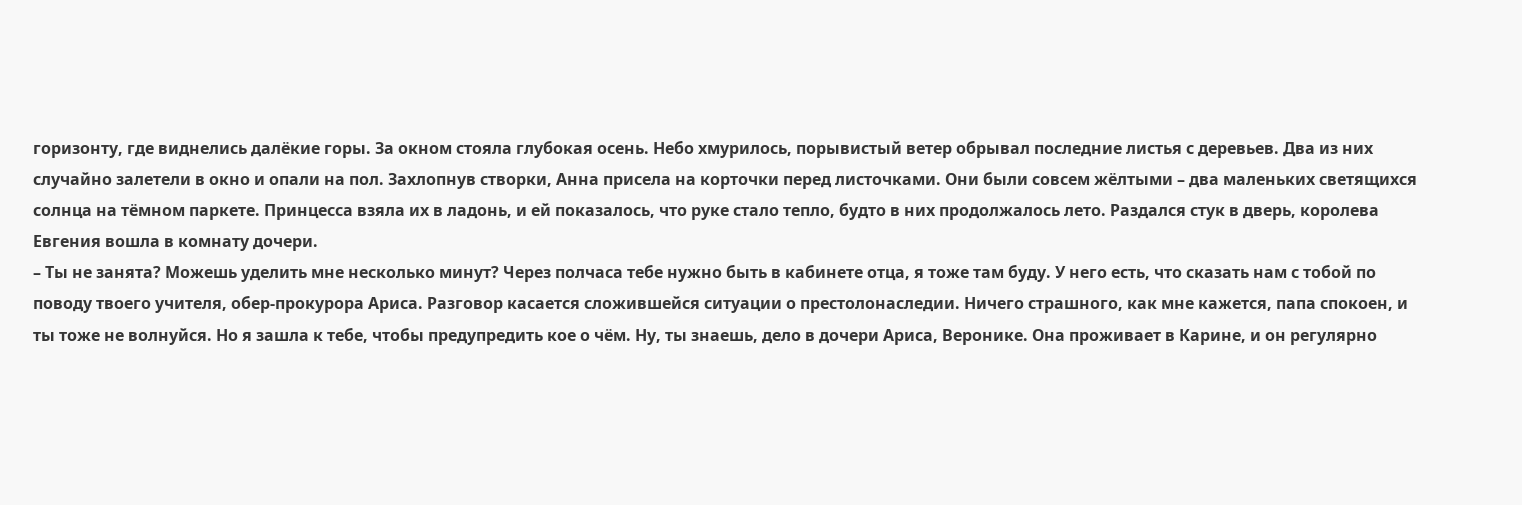горизонту, где виднелись далёкие горы. За окном стояла глубокая осень. Небо хмурилось, порывистый ветер обрывал последние листья с деревьев. Два из них случайно залетели в окно и опали на пол. Захлопнув створки, Анна присела на корточки перед листочками. Они были совсем жёлтыми – два маленьких светящихся солнца на тёмном паркете. Принцесса взяла их в ладонь, и ей показалось, что руке стало тепло, будто в них продолжалось лето. Раздался стук в дверь, королева Евгения вошла в комнату дочери.
– Ты не занята? Можешь уделить мне несколько минут? Через полчаса тебе нужно быть в кабинете отца, я тоже там буду. У него есть, что сказать нам с тобой по поводу твоего учителя, обер-прокурора Ариса. Разговор касается сложившейся ситуации о престолонаследии. Ничего страшного, как мне кажется, папа спокоен, и ты тоже не волнуйся. Но я зашла к тебе, чтобы предупредить кое о чём. Ну, ты знаешь, дело в дочери Ариса, Веронике. Она проживает в Карине, и он регулярно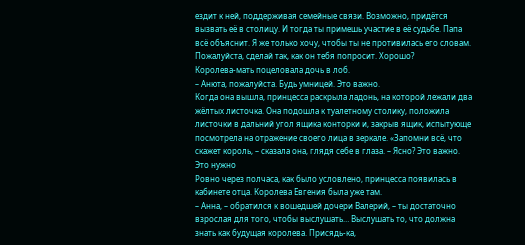ездит к ней, поддерживая семейные связи. Возможно, придётся вызвать её в столицу. И тогда ты примешь участие в её судьбе. Папа всё объяснит. Я же только хочу, чтобы ты не противилась его словам. Пожалуйста, сделай так, как он тебя попросит. Хорошо?
Королева-мать поцеловала дочь в лоб.
– Анюта, пожалуйста. Будь умницей. Это важно.
Когда она вышла, принцесса раскрыла ладонь, на которой лежали два жёлтых листочка. Она подошла к туалетному столику, положила листочки в дальний угол ящика конторки и, закрыв ящик, испытующе посмотрела на отражение своего лица в зеркале. «Запомни всё, что скажет король, – сказала она, глядя себе в глаза. – Ясно? Это важно. Это нужно
Ровно через полчаса, как было условлено, принцесса появилась в кабинете отца. Королева Евгения была уже там.
– Анна, – обратился к вошедшей дочери Валерий, – ты достаточно взрослая для того, чтобы выслушать… Выслушать то, что должна знать как будущая королева. Присядь-ка,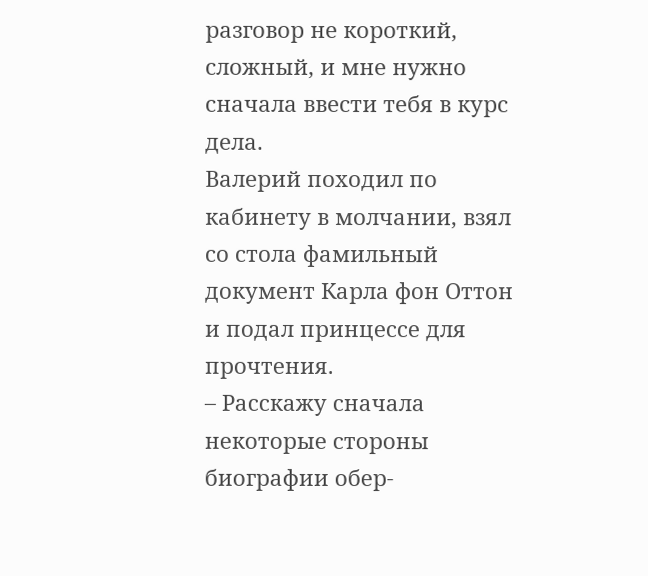разговор не короткий, сложный, и мне нужно сначала ввести тебя в курс дела.
Валерий походил по кабинету в молчании, взял со стола фамильный документ Карла фон Оттон и подал принцессе для прочтения.
– Расскажу сначала некоторые стороны биографии обер-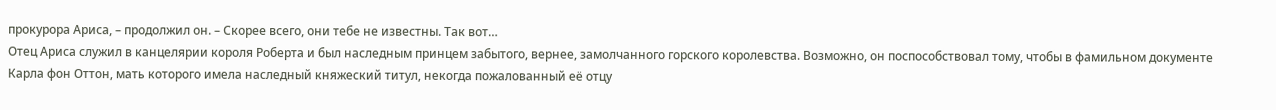прокурора Ариса, – продолжил он. – Скорее всего, они тебе не известны. Так вот…
Отец Ариса служил в канцелярии короля Роберта и был наследным принцем забытого, вернее, замолчанного горского королевства. Возможно, он поспособствовал тому, чтобы в фамильном документе Карла фон Оттон, мать которого имела наследный княжеский титул, некогда пожалованный её отцу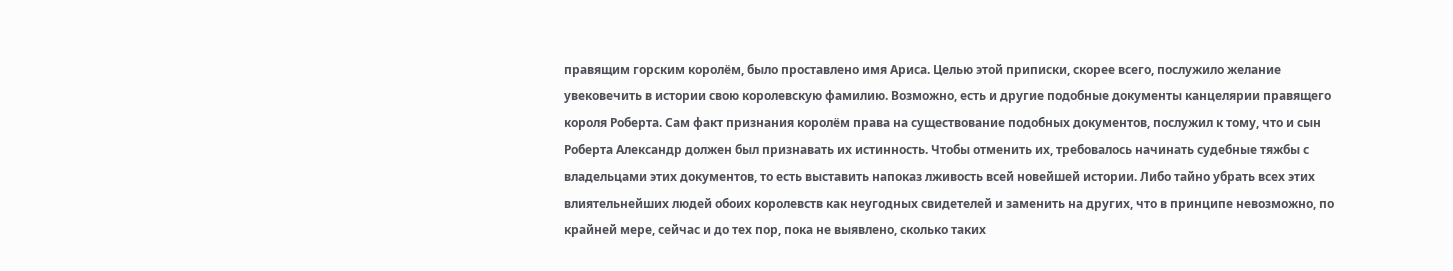правящим горским королём, было проставлено имя Ариса. Целью этой приписки, скорее всего, послужило желание увековечить в истории свою королевскую фамилию. Возможно, есть и другие подобные документы канцелярии правящего короля Роберта. Сам факт признания королём права на существование подобных документов, послужил к тому, что и сын Роберта Александр должен был признавать их истинность. Чтобы отменить их, требовалось начинать судебные тяжбы с владельцами этих документов, то есть выставить напоказ лживость всей новейшей истории. Либо тайно убрать всех этих влиятельнейших людей обоих королевств как неугодных свидетелей и заменить на других, что в принципе невозможно, по крайней мере, сейчас и до тех пор, пока не выявлено, сколько таких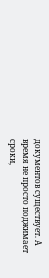документов существует. А время не просто поджимает сроки,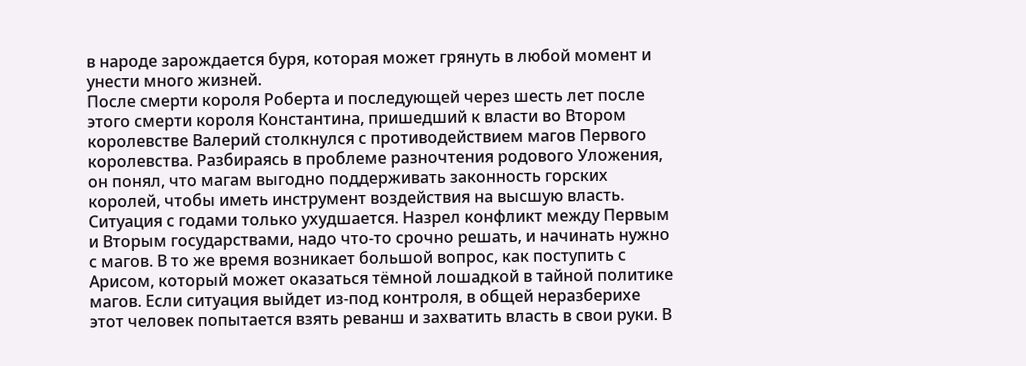в народе зарождается буря, которая может грянуть в любой момент и унести много жизней.
После смерти короля Роберта и последующей через шесть лет после этого смерти короля Константина, пришедший к власти во Втором королевстве Валерий столкнулся с противодействием магов Первого королевства. Разбираясь в проблеме разночтения родового Уложения, он понял, что магам выгодно поддерживать законность горских королей, чтобы иметь инструмент воздействия на высшую власть. Ситуация с годами только ухудшается. Назрел конфликт между Первым и Вторым государствами, надо что-то срочно решать, и начинать нужно с магов. В то же время возникает большой вопрос, как поступить с Арисом, который может оказаться тёмной лошадкой в тайной политике магов. Если ситуация выйдет из-под контроля, в общей неразберихе этот человек попытается взять реванш и захватить власть в свои руки. В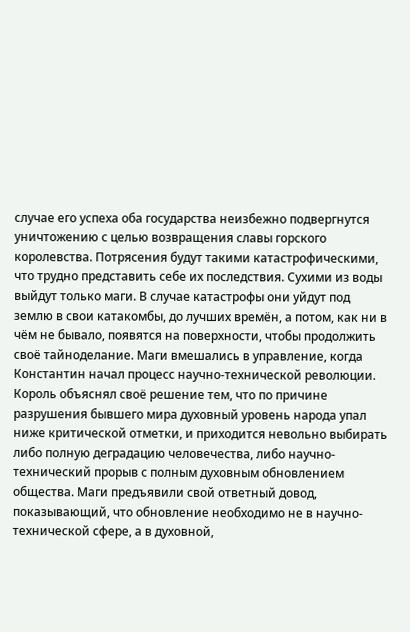случае его успеха оба государства неизбежно подвергнутся уничтожению с целью возвращения славы горского королевства. Потрясения будут такими катастрофическими, что трудно представить себе их последствия. Сухими из воды выйдут только маги. В случае катастрофы они уйдут под землю в свои катакомбы, до лучших времён, а потом, как ни в чём не бывало, появятся на поверхности, чтобы продолжить своё тайноделание. Маги вмешались в управление, когда Константин начал процесс научно-технической революции. Король объяснял своё решение тем, что по причине разрушения бывшего мира духовный уровень народа упал ниже критической отметки, и приходится невольно выбирать либо полную деградацию человечества, либо научно-технический прорыв с полным духовным обновлением общества. Маги предъявили свой ответный довод, показывающий, что обновление необходимо не в научно-технической сфере, а в духовной,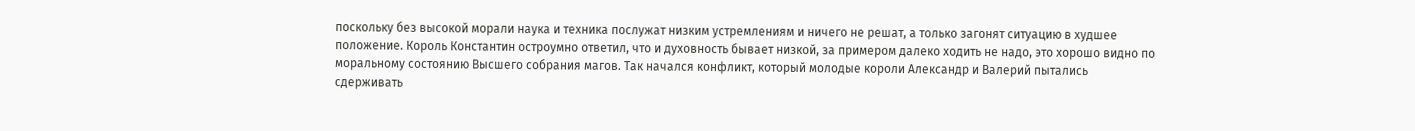поскольку без высокой морали наука и техника послужат низким устремлениям и ничего не решат, а только загонят ситуацию в худшее положение. Король Константин остроумно ответил, что и духовность бывает низкой, за примером далеко ходить не надо, это хорошо видно по моральному состоянию Высшего собрания магов. Так начался конфликт, который молодые короли Александр и Валерий пытались сдерживать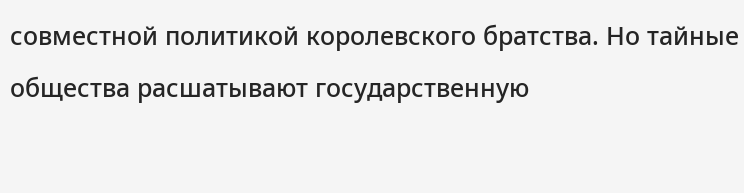совместной политикой королевского братства. Но тайные общества расшатывают государственную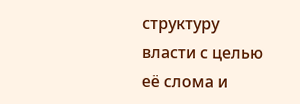структуру власти с целью её слома и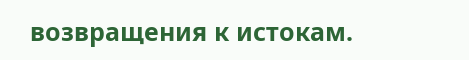возвращения к истокам.